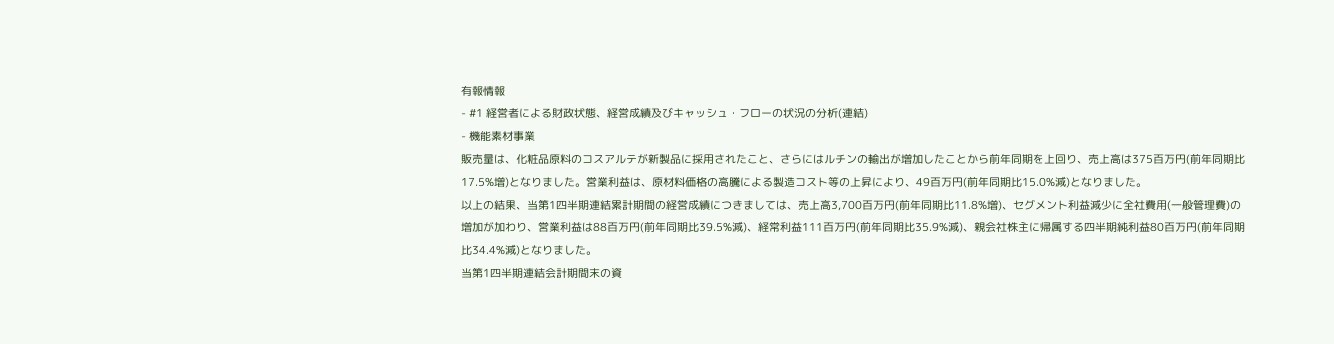有報情報
- #1 経営者による財政状態、経営成績及びキャッシュ・フローの状況の分析(連結)
- 機能素材事業
販売量は、化粧品原料のコスアルテが新製品に採用されたこと、さらにはルチンの輸出が増加したことから前年同期を上回り、売上高は375百万円(前年同期比17.5%増)となりました。営業利益は、原材料価格の高騰による製造コスト等の上昇により、49百万円(前年同期比15.0%減)となりました。
以上の結果、当第1四半期連結累計期間の経営成績につきましては、売上高3,700百万円(前年同期比11.8%増)、セグメント利益減少に全社費用(一般管理費)の増加が加わり、営業利益は88百万円(前年同期比39.5%減)、経常利益111百万円(前年同期比35.9%減)、親会社株主に帰属する四半期純利益80百万円(前年同期比34.4%減)となりました。
当第1四半期連結会計期間末の資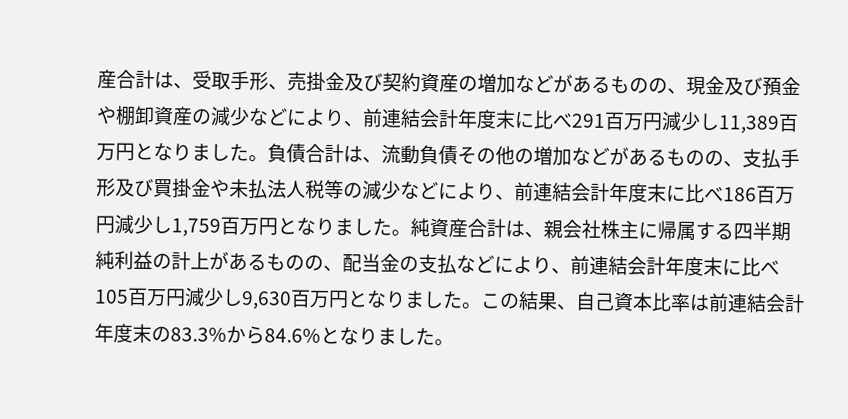産合計は、受取手形、売掛金及び契約資産の増加などがあるものの、現金及び預金や棚卸資産の減少などにより、前連結会計年度末に比べ291百万円減少し11,389百万円となりました。負債合計は、流動負債その他の増加などがあるものの、支払手形及び買掛金や未払法人税等の減少などにより、前連結会計年度末に比べ186百万円減少し1,759百万円となりました。純資産合計は、親会社株主に帰属する四半期純利益の計上があるものの、配当金の支払などにより、前連結会計年度末に比べ105百万円減少し9,630百万円となりました。この結果、自己資本比率は前連結会計年度末の83.3%から84.6%となりました。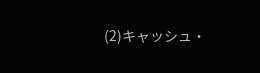(2)キャッシュ・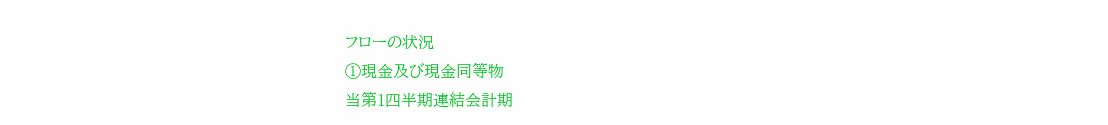フローの状況
①現金及び現金同等物
当第1四半期連結会計期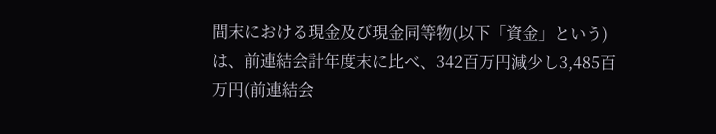間末における現金及び現金同等物(以下「資金」という)は、前連結会計年度末に比べ、342百万円減少し3,485百万円(前連結会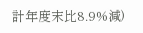計年度末比8.9%減)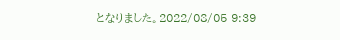となりました。2022/08/05 9:39